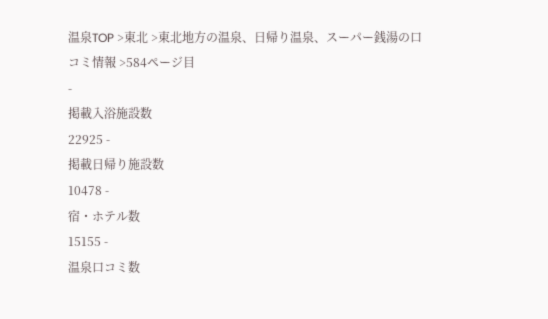温泉TOP >東北 >東北地方の温泉、日帰り温泉、スーパー銭湯の口コミ情報 >584ページ目
-
掲載入浴施設数
22925 -
掲載日帰り施設数
10478 -
宿・ホテル数
15155 -
温泉口コミ数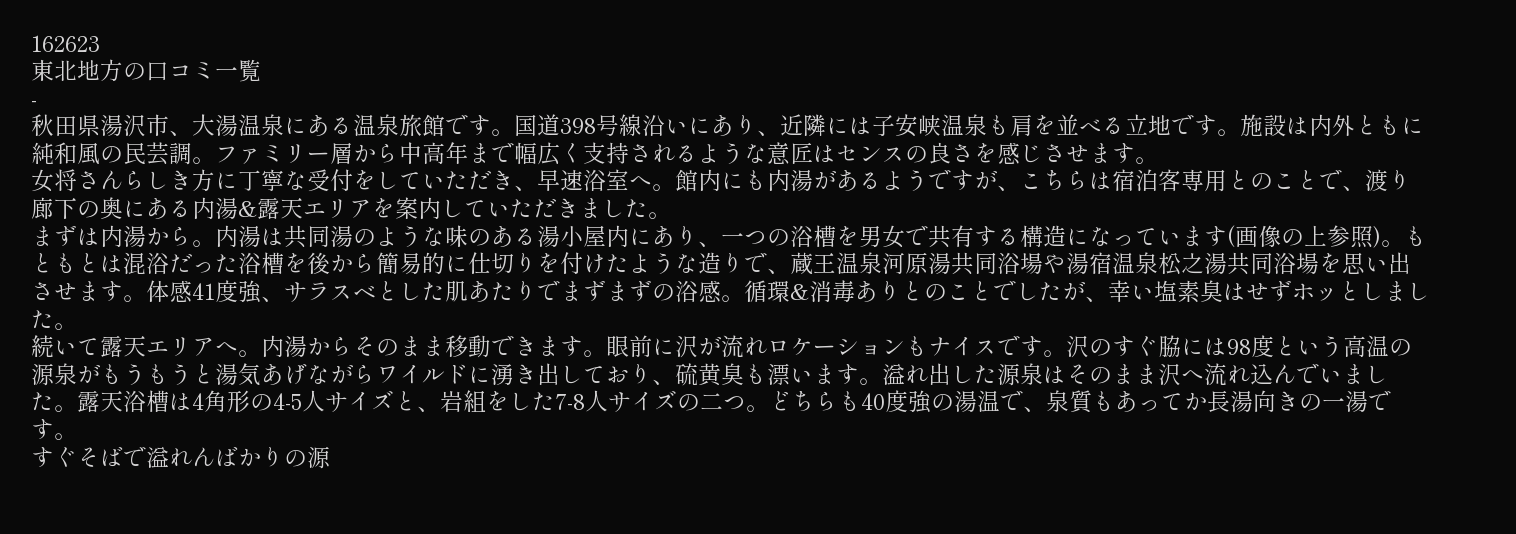162623
東北地方の口コミ一覧
-
秋田県湯沢市、大湯温泉にある温泉旅館です。国道398号線沿いにあり、近隣には子安峡温泉も肩を並べる立地です。施設は内外ともに純和風の民芸調。ファミリー層から中高年まで幅広く支持されるような意匠はセンスの良さを感じさせます。
女将さんらしき方に丁寧な受付をしていただき、早速浴室へ。館内にも内湯があるようですが、こちらは宿泊客専用とのことで、渡り廊下の奥にある内湯&露天エリアを案内していただきました。
まずは内湯から。内湯は共同湯のような味のある湯小屋内にあり、一つの浴槽を男女で共有する構造になっています(画像の上参照)。もともとは混浴だった浴槽を後から簡易的に仕切りを付けたような造りで、蔵王温泉河原湯共同浴場や湯宿温泉松之湯共同浴場を思い出させます。体感41度強、サラスベとした肌あたりでまずまずの浴感。循環&消毒ありとのことでしたが、幸い塩素臭はせずホッとしました。
続いて露天エリアへ。内湯からそのまま移動できます。眼前に沢が流れロケーションもナイスです。沢のすぐ脇には98度という高温の源泉がもうもうと湯気あげながらワイルドに湧き出しており、硫黄臭も漂います。溢れ出した源泉はそのまま沢へ流れ込んでいました。露天浴槽は4角形の4-5人サイズと、岩組をした7-8人サイズの二つ。どちらも40度強の湯温で、泉質もあってか長湯向きの一湯です。
すぐそばで溢れんばかりの源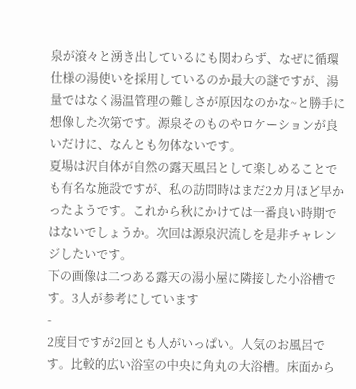泉が滾々と湧き出しているにも関わらず、なぜに循環仕様の湯使いを採用しているのか最大の謎ですが、湯量ではなく湯温管理の難しさが原因なのかな~と勝手に想像した次第です。源泉そのものやロケーションが良いだけに、なんとも勿体ないです。
夏場は沢自体が自然の露天風呂として楽しめることでも有名な施設ですが、私の訪問時はまだ2カ月ほど早かったようです。これから秋にかけては一番良い時期ではないでしょうか。次回は源泉沢流しを是非チャレンジしたいです。
下の画像は二つある露天の湯小屋に隣接した小浴槽です。3人が参考にしています
-
2度目ですが2回とも人がいっぱい。人気のお風呂です。比較的広い浴室の中央に角丸の大浴槽。床面から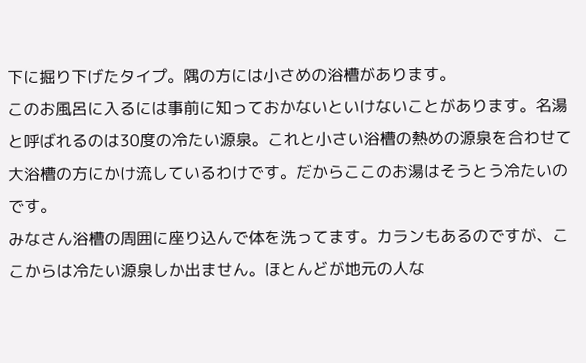下に掘り下げたタイプ。隅の方には小さめの浴槽があります。
このお風呂に入るには事前に知っておかないといけないことがあります。名湯と呼ばれるのは30度の冷たい源泉。これと小さい浴槽の熱めの源泉を合わせて大浴槽の方にかけ流しているわけです。だからここのお湯はそうとう冷たいのです。
みなさん浴槽の周囲に座り込んで体を洗ってます。カランもあるのですが、ここからは冷たい源泉しか出ません。ほとんどが地元の人な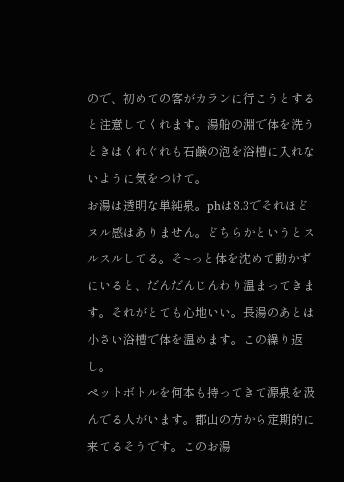ので、初めての客がカランに行こうとすると注意してくれます。湯船の淵で体を洗うときはくれぐれも石鹸の泡を浴槽に入れないように気をつけて。
お湯は透明な単純泉。phは8.3でそれほどヌル感はありません。どちらかというとスルスルしてる。そ~っと体を沈めて動かずにいると、だんだんじんわり温まってきます。それがとても心地いい。長湯のあとは小さい浴槽で体を温めます。この繰り返し。
ペットボトルを何本も持ってきて源泉を汲んでる人がいます。郡山の方から定期的に来てるそうです。このお湯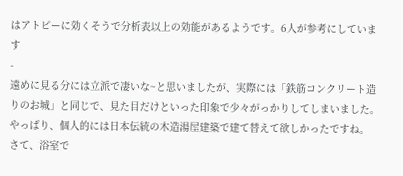はアトピーに効くそうで分析表以上の効能があるようです。6人が参考にしています
-
遠めに見る分には立派で凄いな~と思いましたが、実際には「鉄筋コンクリート造りのお城」と同じで、見た目だけといった印象で少々がっかりしてしまいました。やっぱり、個人的には日本伝統の木造湯屋建築で建て替えて欲しかったですね。
さて、浴室で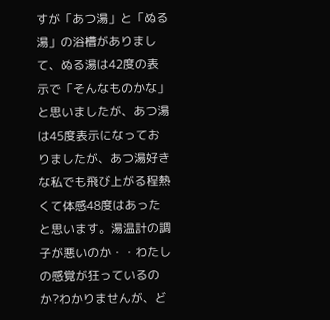すが「あつ湯」と「ぬる湯」の浴槽がありまして、ぬる湯は42度の表示で「そんなものかな」と思いましたが、あつ湯は45度表示になっておりましたが、あつ湯好きな私でも飛び上がる程熱くて体感48度はあったと思います。湯温計の調子が悪いのか・・わたしの感覚が狂っているのか?わかりませんが、ど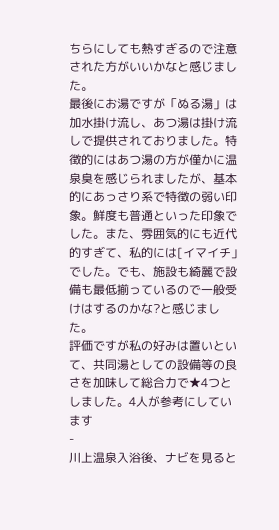ちらにしても熱すぎるので注意された方がいいかなと感じました。
最後にお湯ですが「ぬる湯」は加水掛け流し、あつ湯は掛け流しで提供されておりました。特徴的にはあつ湯の方が僅かに温泉臭を感じられましたが、基本的にあっさり系で特徴の弱い印象。鮮度も普通といった印象でした。また、雰囲気的にも近代的すぎて、私的には[イマイチ」でした。でも、施設も綺麗で設備も最低揃っているので一般受けはするのかな?と感じました。
評価ですが私の好みは置いといて、共同湯としての設備等の良さを加味して総合力で★4つとしました。4人が参考にしています
-
川上温泉入浴後、ナビを見ると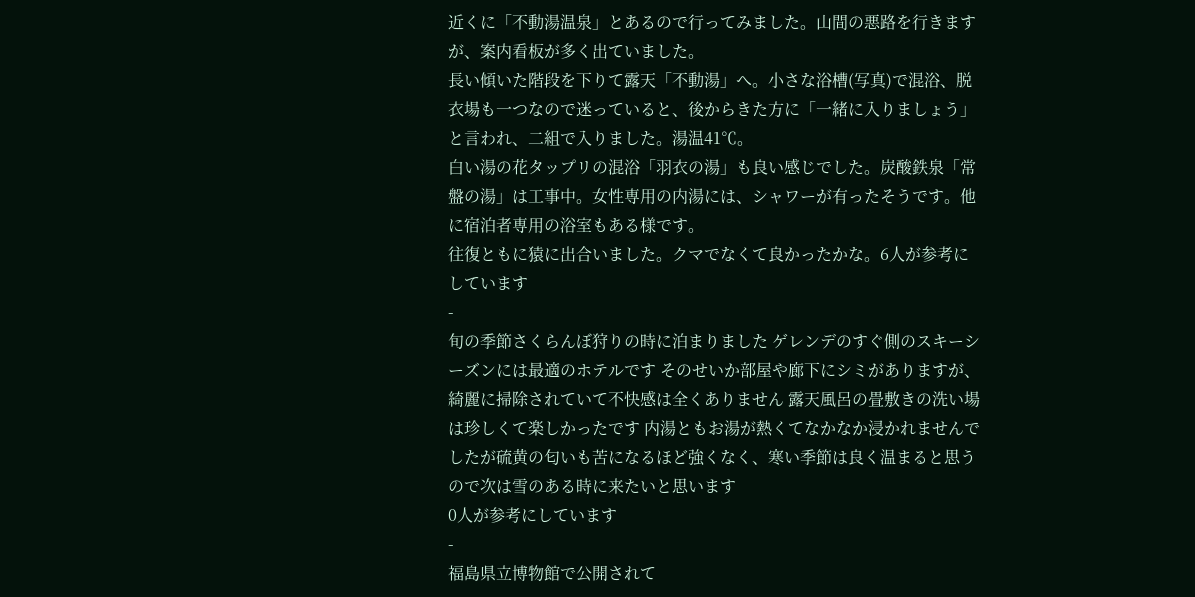近くに「不動湯温泉」とあるので行ってみました。山間の悪路を行きますが、案内看板が多く出ていました。
長い傾いた階段を下りて露天「不動湯」へ。小さな浴槽(写真)で混浴、脱衣場も一つなので迷っていると、後からきた方に「一緒に入りましょう」と言われ、二組で入りました。湯温41℃。
白い湯の花タップリの混浴「羽衣の湯」も良い感じでした。炭酸鉄泉「常盤の湯」は工事中。女性専用の内湯には、シャワーが有ったそうです。他に宿泊者専用の浴室もある様です。
往復ともに猿に出合いました。クマでなくて良かったかな。6人が参考にしています
-
旬の季節さくらんぼ狩りの時に泊まりました ゲレンデのすぐ側のスキーシーズンには最適のホテルです そのせいか部屋や廊下にシミがありますが、綺麗に掃除されていて不快感は全くありません 露天風呂の畳敷きの洗い場は珍しくて楽しかったです 内湯ともお湯が熱くてなかなか浸かれませんでしたが硫黄の匂いも苦になるほど強くなく、寒い季節は良く温まると思うので次は雪のある時に来たいと思います
0人が参考にしています
-
福島県立博物館で公開されて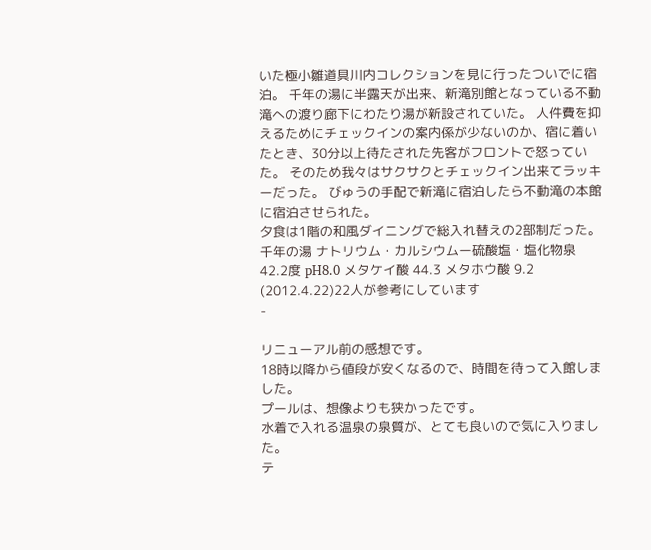いた極小雛道具川内コレクションを見に行ったついでに宿泊。 千年の湯に半露天が出来、新滝別館となっている不動滝への渡り廊下にわたり湯が新設されていた。 人件費を抑えるためにチェックインの案内係が少ないのか、宿に着いたとき、30分以上待たされた先客がフロントで怒っていた。 そのため我々はサクサクとチェックイン出来てラッキーだった。 びゅうの手配で新滝に宿泊したら不動滝の本館に宿泊させられた。
夕食は1階の和風ダイニングで総入れ替えの2部制だった。
千年の湯 ナトリウム・カルシウムー硫酸塩・塩化物泉
42.2度 pH8.0 メタケイ酸 44.3 メタホウ酸 9.2 (2012.4.22)22人が参考にしています
-

リニューアル前の感想です。
18時以降から値段が安くなるので、時間を待って入館しました。
プールは、想像よりも狭かったです。
水着で入れる温泉の泉質が、とても良いので気に入りました。
テ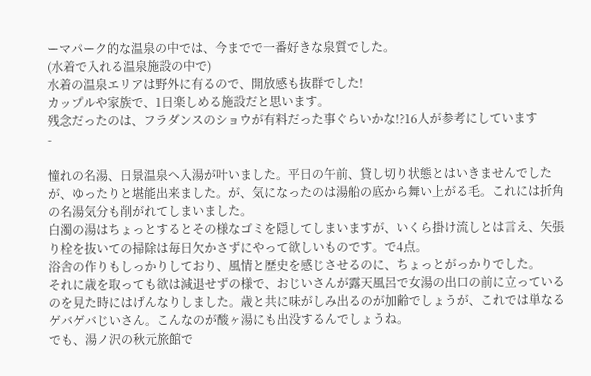ーマパーク的な温泉の中では、今までで一番好きな泉質でした。
(水着で入れる温泉施設の中で)
水着の温泉エリアは野外に有るので、開放感も抜群でした!
カップルや家族で、1日楽しめる施設だと思います。
残念だったのは、フラダンスのショウが有料だった事ぐらいかな!?16人が参考にしています
-

憧れの名湯、日景温泉へ入湯が叶いました。平日の午前、貸し切り状態とはいきませんでしたが、ゆったりと堪能出来ました。が、気になったのは湯船の底から舞い上がる毛。これには折角の名湯気分も削がれてしまいました。
白濁の湯はちょっとするとその様なゴミを隠してしまいますが、いくら掛け流しとは言え、矢張り栓を抜いての掃除は毎日欠かさずにやって欲しいものです。で4点。
浴舎の作りもしっかりしており、風情と歴史を感じさせるのに、ちょっとがっかりでした。
それに歳を取っても欲は減退せずの様で、おじいさんが露天風呂で女湯の出口の前に立っているのを見た時にはげんなりしました。歳と共に味がしみ出るのが加齢でしょうが、これでは単なるゲバゲバじいさん。こんなのが酸ヶ湯にも出没するんでしょうね。
でも、湯ノ沢の秋元旅館で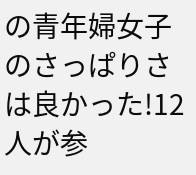の青年婦女子のさっぱりさは良かった!12人が参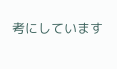考にしています